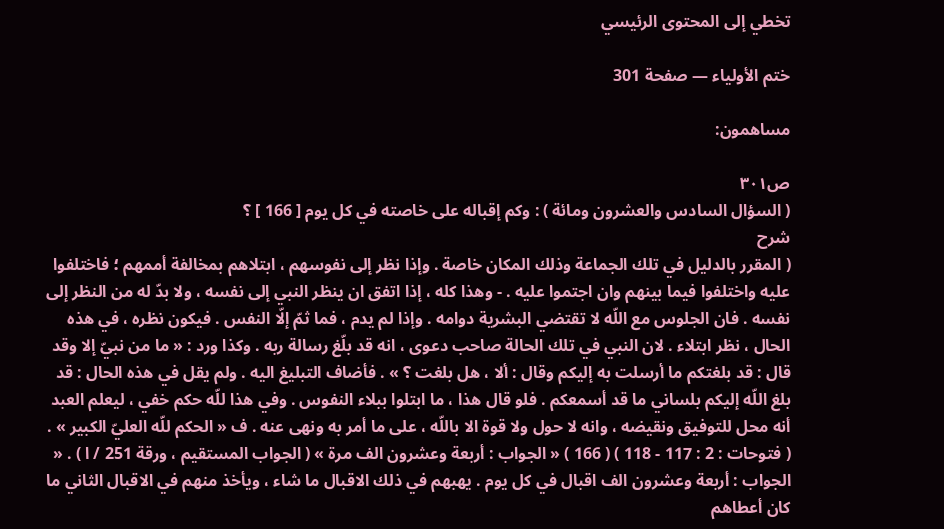تخطي إلى المحتوى الرئيسي

ختم الأولياء — صفحة 301

مساهمون:

ص٣٠١
( السؤال السادس والعشرون ومائة ) : وكم إقباله على خاصته في كل يوم [ 166 ] ؟
شرح
( المقرر بالدليل في تلك الجماعة وذلك المكان خاصة . وإذا نظر إلى نفوسهم ، ابتلاهم بمخالفة أممهم ؛ فاختلفوا عليه واختلفوا فيما بينهم وان اجتموا عليه . - وهذا كله ، إذا اتفق ان ينظر النبي إلى نفسه ، ولا بدّ له من النظر إلى نفسه . فان الجلوس مع اللّه لا تقتضي البشرية دوامه . وإذا لم يدم ، فما ثمّ إلّا النفس . فيكون نظره ، في هذه الحال ، نظر ابتلاء . لان النبي في تلك الحالة صاحب دعوى ، انه قد بلّغ رسالة ربه . وكذا ورد : « ما من نبيّ إلا وقد قال : قد بلغتكم ما أرسلت به إليكم وقال : ألا ، هل بلغت ؟ » . فأضاف التبليغ اليه . ولم يقل في هذه الحال : قد بلغ اللّه إليكم بلساني ما قد أسمعكم . فلو قال هذا ، ما ابتلوا ببلاء النفوس . وفي هذا للّه حكم خفي ، ليعلم العبد أنه محل للتوفيق ونقيضه ، وانه لا حول ولا قوة الا باللّه ، على ما أمر به ونهى عنه . ف « الحكم للّه العليّ الكبير » . ( فتوحات : 2 : 117 - 118 ) ( 166 ) « الجواب : أربعة وعشرون الف مرة » ( الجواب المستقيم ، ورقة 251 / ا ) . « الجواب : أربعة وعشرون الف اقبال في كل يوم . يهبهم في ذلك الاقبال ما شاء ، ويأخذ منهم في الاقبال الثاني ما كان أعطاهم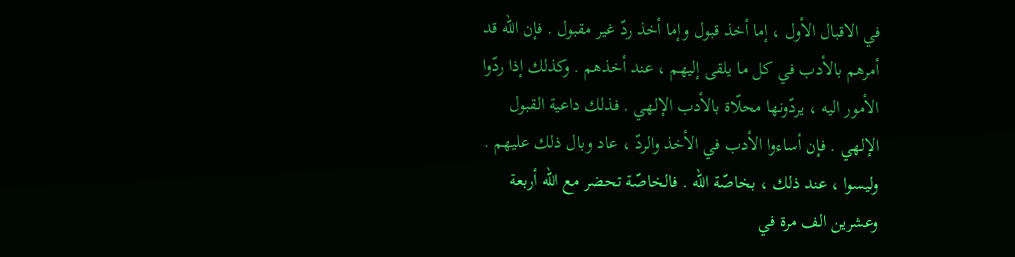في الاقبال الأول ، إما أخذ قبول وإما أخذ ردّ غير مقبول . فإن اللّه قد أمرهم بالأدب في كل ما يلقى إليهم ، عند أخذهم . وكذلك إذا ردّوا الأمور اليه ، يردّونها محلّاة بالأدب الإلهي . فذلك داعية القبول الإلهي . فإن أساءوا الأدب في الأخذ والردّ ، عاد وبال ذلك عليهم . وليسوا ، عند ذلك ، بخاصّة اللّه . فالخاصّة تحضر مع اللّه أربعة وعشرين الف مرة في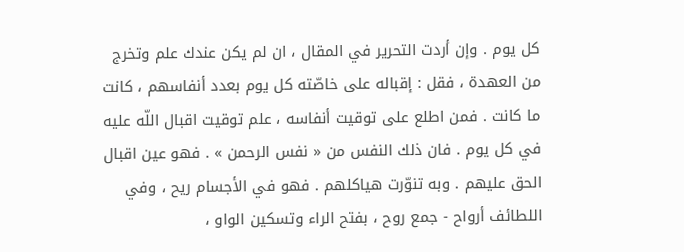كل يوم . وإن أردت التحرير في المقال ، ان لم يكن عندك علم وتخرج من العهدة ، فقل : إقباله على خاصّته كل يوم بعدد أنفاسهم ، كانت ما كانت . فمن اطلع على توقيت أنفاسه ، علم توقيت اقبال اللّه عليه في كل يوم . فان ذلك النفس من « نفس الرحمن » . فهو عين اقبال الحق عليهم . وبه تنوّرت هياكلهم . فهو في الأجسام ريح ، وفي اللطائف أرواح - جمع روح ، بفتح الراء وتسكين الواو ،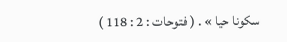سكونا حيا » . ( فتوحات : 2 : 118 )